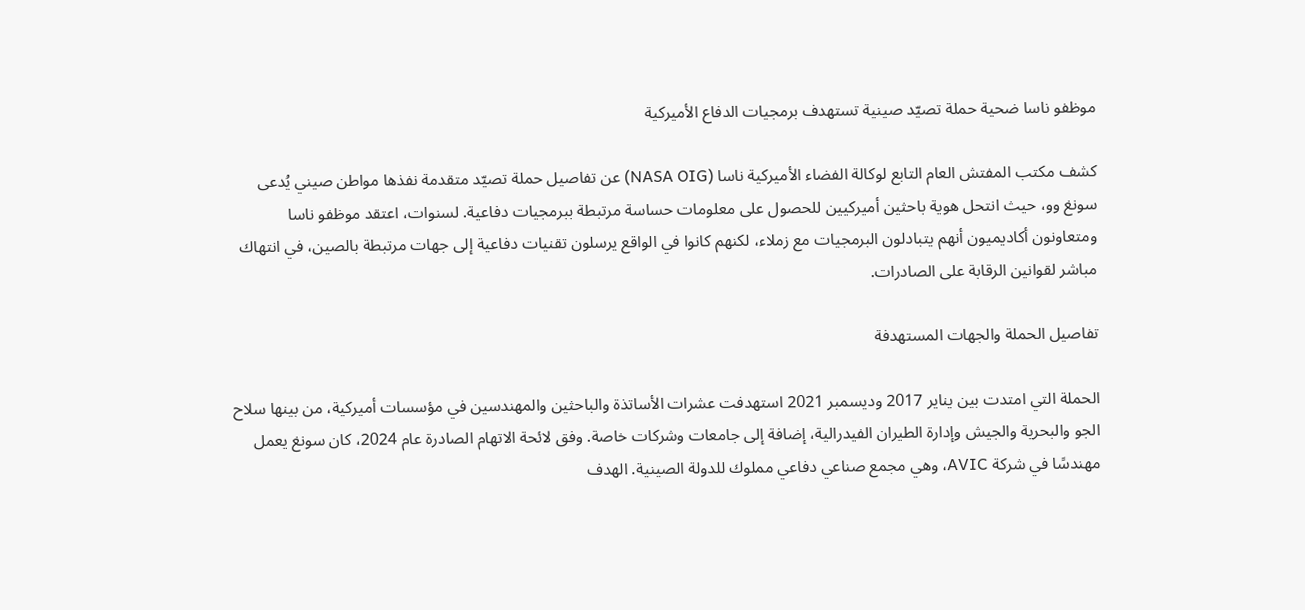موظفو ناسا ضحية حملة تصيّد صينية تستهدف برمجيات الدفاع الأميركية

كشف مكتب المفتش العام التابع لوكالة الفضاء الأميركية ناسا (NASA OIG) عن تفاصيل حملة تصيّد متقدمة نفذها مواطن صيني يُدعى سونغ وو، حيث انتحل هوية باحثين أميركيين للحصول على معلومات حساسة مرتبطة ببرمجيات دفاعية. لسنوات، اعتقد موظفو ناسا ومتعاونون أكاديميون أنهم يتبادلون البرمجيات مع زملاء، لكنهم كانوا في الواقع يرسلون تقنيات دفاعية إلى جهات مرتبطة بالصين، في انتهاك مباشر لقوانين الرقابة على الصادرات.

تفاصيل الحملة والجهات المستهدفة

الحملة التي امتدت بين يناير 2017 وديسمبر 2021 استهدفت عشرات الأساتذة والباحثين والمهندسين في مؤسسات أميركية، من بينها سلاح الجو والبحرية والجيش وإدارة الطيران الفيدرالية، إضافة إلى جامعات وشركات خاصة. وفق لائحة الاتهام الصادرة عام 2024، كان سونغ يعمل مهندسًا في شركة AVIC، وهي مجمع صناعي دفاعي مملوك للدولة الصينية. الهدف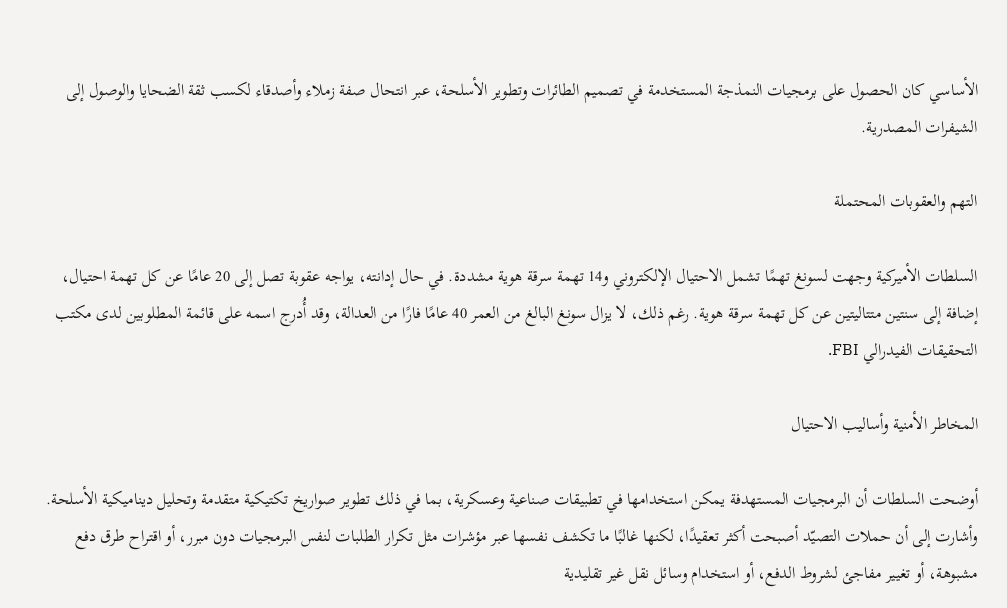الأساسي كان الحصول على برمجيات النمذجة المستخدمة في تصميم الطائرات وتطوير الأسلحة، عبر انتحال صفة زملاء وأصدقاء لكسب ثقة الضحايا والوصول إلى الشيفرات المصدرية.

التهم والعقوبات المحتملة

السلطات الأميركية وجهت لسونغ تهمًا تشمل الاحتيال الإلكتروني و14 تهمة سرقة هوية مشددة. في حال إدانته، يواجه عقوبة تصل إلى 20 عامًا عن كل تهمة احتيال، إضافة إلى سنتين متتاليتين عن كل تهمة سرقة هوية. رغم ذلك، لا يزال سونغ البالغ من العمر 40 عامًا فارًا من العدالة، وقد أُدرج اسمه على قائمة المطلوبين لدى مكتب التحقيقات الفيدرالي FBI.

المخاطر الأمنية وأساليب الاحتيال

أوضحت السلطات أن البرمجيات المستهدفة يمكن استخدامها في تطبيقات صناعية وعسكرية، بما في ذلك تطوير صواريخ تكتيكية متقدمة وتحليل ديناميكية الأسلحة. وأشارت إلى أن حملات التصيّد أصبحت أكثر تعقيدًا، لكنها غالبًا ما تكشف نفسها عبر مؤشرات مثل تكرار الطلبات لنفس البرمجيات دون مبرر، أو اقتراح طرق دفع مشبوهة، أو تغيير مفاجئ لشروط الدفع، أو استخدام وسائل نقل غير تقليدية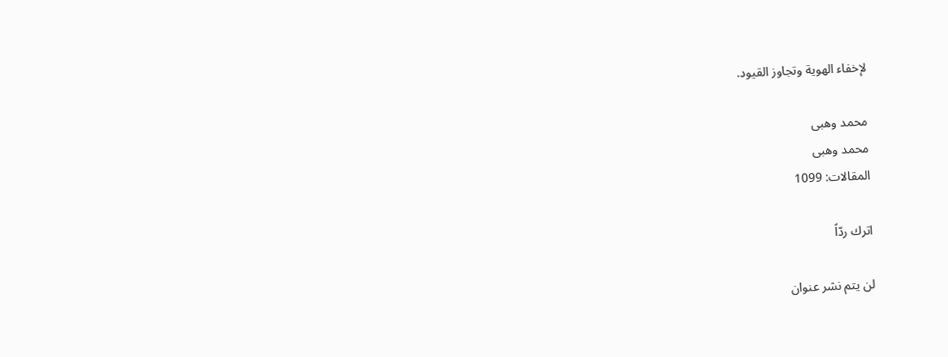لإخفاء الهوية وتجاوز القيود.

محمد وهبى
محمد وهبى
المقالات: 1099

اترك ردّاً

لن يتم نشر عنوان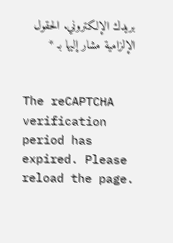بريدك الإلكتروني. الحقول الإلزامية مشار إليها بـ *


The reCAPTCHA verification period has expired. Please reload the page.